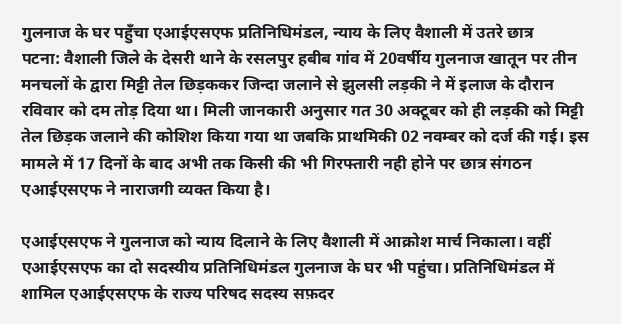गुलनाज के घर पहुँचा एआईएसएफ प्रतिनिधिमंडल, न्याय के लिए वैशाली में उतरे छात्र
पटना: वैशाली जिले के देसरी थाने के रसलपुर हबीब गांव में 20वर्षीय गुलनाज खातून पर तीन मनचलों के द्वारा मिट्टी तेल छिड़ककर जिन्दा जलाने से झुलसी लड़की ने में इलाज के दौरान रविवार को दम तोड़ दिया था। मिली जानकारी अनुसार गत 30 अक्टूबर को ही लड़की को मिट्टी तेल छिड़क जलाने की कोशिश किया गया था जबकि प्राथमिकी 02 नवम्बर को दर्ज की गई। इस मामले में 17 दिनों के बाद अभी तक किसी की भी गिरफ्तारी नही होने पर छात्र संगठन एआईएसएफ ने नाराजगी व्यक्त किया है।

एआईएसएफ ने गुलनाज को न्याय दिलाने के लिए वैशाली में आक्रोश मार्च निकाला। वहीं एआईएसएफ का दो सदस्यीय प्रतिनिधिमंडल गुलनाज के घर भी पहुंचा। प्रतिनिधिमंडल में शामिल एआईएसएफ के राज्य परिषद सदस्य सफ़दर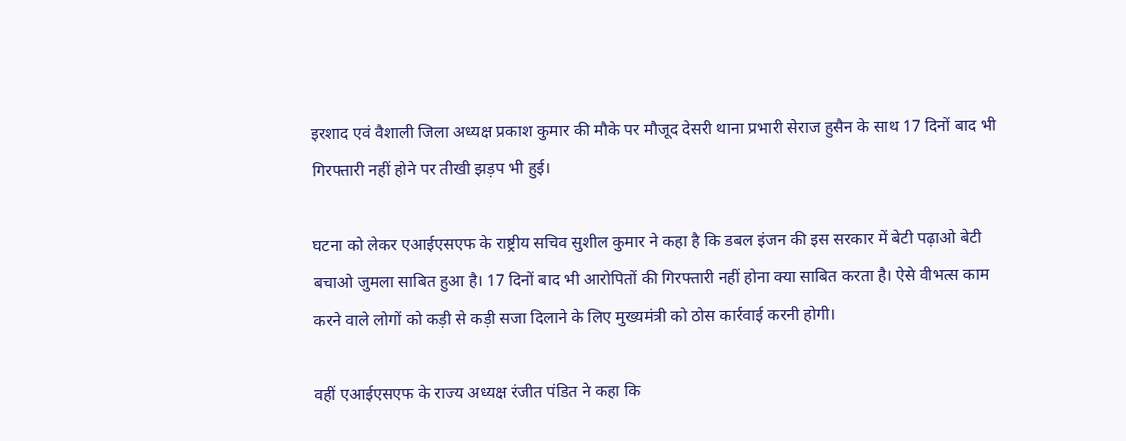इरशाद एवं वैशाली जिला अध्यक्ष प्रकाश कुमार की मौके पर मौजूद देसरी थाना प्रभारी सेराज हुसैन के साथ 17 दिनों बाद भी गिरफ्तारी नहीं होने पर तीखी झड़प भी हुई।

घटना को लेकर एआईएसएफ के राष्ट्रीय सचिव सुशील कुमार ने कहा है कि डबल इंजन की इस सरकार में बेटी पढ़ाओ बेटी बचाओ जुमला साबित हुआ है। 17 दिनों बाद भी आरोपितों की गिरफ्तारी नहीं होना क्या साबित करता है। ऐसे वीभत्स काम करने वाले लोगों को कड़ी से कड़ी सजा दिलाने के लिए मुख्यमंत्री को ठोस कार्रवाई करनी होगी।

वहीं एआईएसएफ के राज्य अध्यक्ष रंजीत पंडित ने कहा कि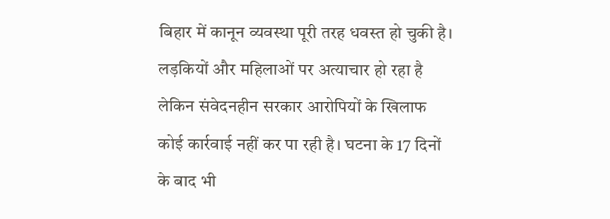बिहार में कानून व्यवस्था पूरी तरह धवस्त हो चुकी है। लड़कियों और महिलाओं पर अत्याचार हो रहा है लेकिन संवेदनहीन सरकार आरोपियों के खिलाफ कोई कार्रवाई नहीं कर पा रही है। घटना के 17 दिनों के बाद भी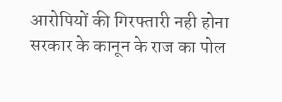आरोपियों की गिरफ्तारी नही होना सरकार के कानून के राज का पोल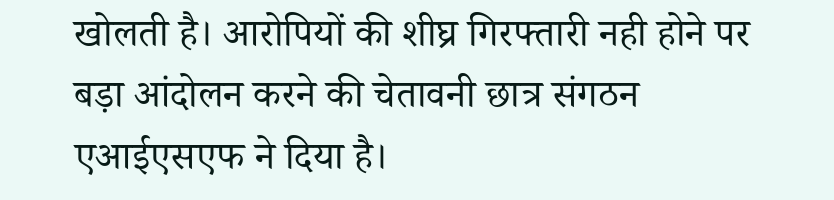खोलती है। आरोपियों की शीघ्र गिरफ्तारी नही होने पर बड़ा आंदोलन करने की चेतावनी छात्र संगठन एआईएसएफ ने दिया है।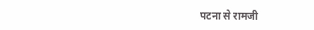पटना से रामजी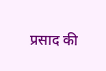प्रसाद की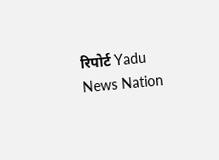रिपोर्ट Yadu News Nation